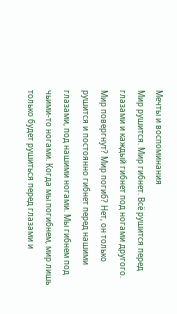Мечты и воспоминания
Мир рушится. Мир гибнет. Всё рушится перед глазами и каждый гибнет под ногами другого. Мир повергнут? Мир погиб? Нет, он только рушится и постоянно гибнет перед нашими глазами, под нашими ногами. Мы гибнем под чьими-то ногами. Когда мы погибнем, мир лишь только будет рушиться перед глазами и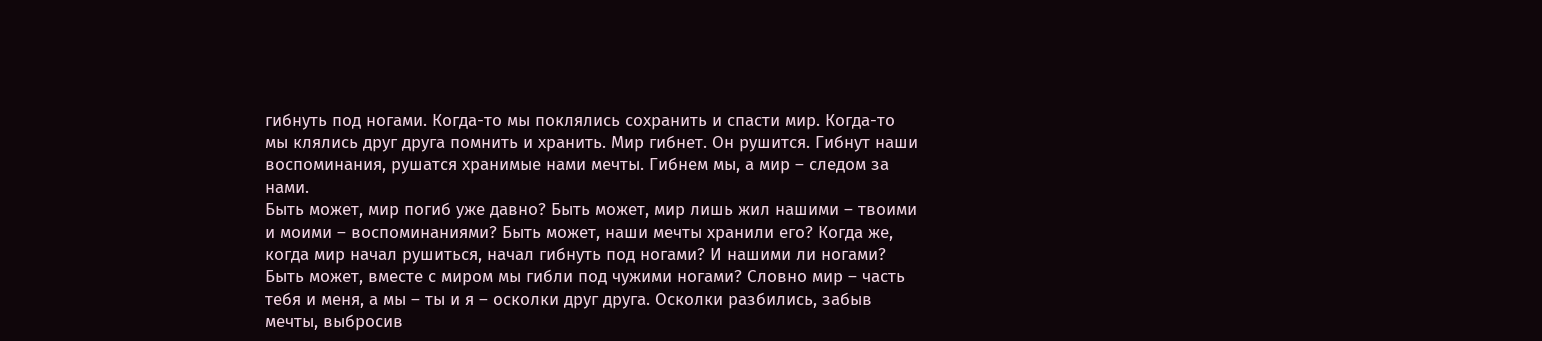гибнуть под ногами. Когда-то мы поклялись сохранить и спасти мир. Когда-то мы клялись друг друга помнить и хранить. Мир гибнет. Он рушится. Гибнут наши воспоминания, рушатся хранимые нами мечты. Гибнем мы, а мир – следом за нами.
Быть может, мир погиб уже давно? Быть может, мир лишь жил нашими – твоими и моими – воспоминаниями? Быть может, наши мечты хранили его? Когда же, когда мир начал рушиться, начал гибнуть под ногами? И нашими ли ногами? Быть может, вместе с миром мы гибли под чужими ногами? Словно мир – часть тебя и меня, а мы – ты и я – осколки друг друга. Осколки разбились, забыв мечты, выбросив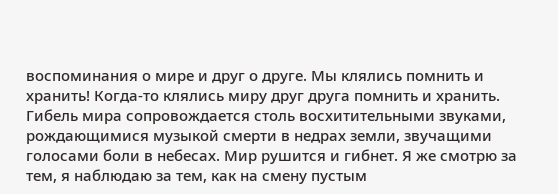воспоминания о мире и друг о друге. Мы клялись помнить и хранить! Когда-то клялись миру друг друга помнить и хранить.
Гибель мира сопровождается столь восхитительными звуками, рождающимися музыкой смерти в недрах земли, звучащими голосами боли в небесах. Мир рушится и гибнет. Я же смотрю за тем, я наблюдаю за тем, как на смену пустым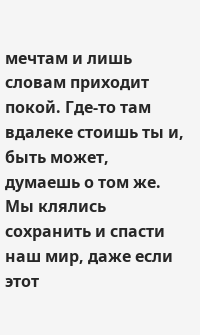мечтам и лишь словам приходит покой. Где-то там вдалеке стоишь ты и, быть может, думаешь о том же. Мы клялись сохранить и спасти наш мир, даже если этот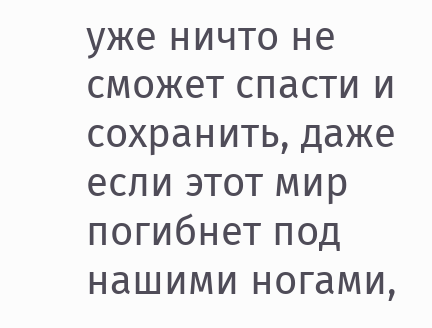уже ничто не сможет спасти и сохранить, даже если этот мир погибнет под нашими ногами,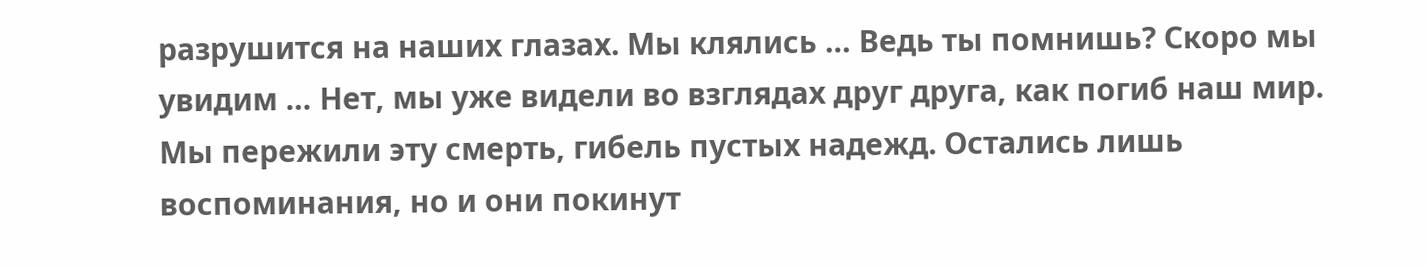разрушится на наших глазах. Мы клялись … Ведь ты помнишь? Скоро мы увидим … Нет, мы уже видели во взглядах друг друга, как погиб наш мир. Мы пережили эту смерть, гибель пустых надежд. Остались лишь воспоминания, но и они покинут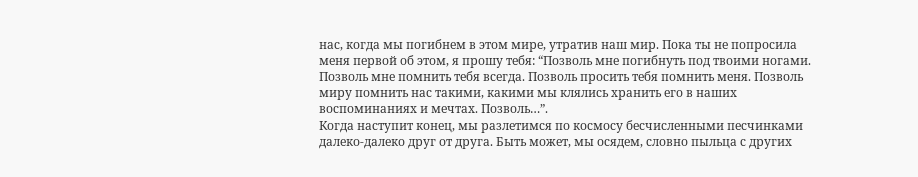нас, когда мы погибнем в этом мире, утратив наш мир. Пока ты не попросила меня первой об этом, я прошу тебя: “Позволь мне погибнуть под твоими ногами. Позволь мне помнить тебя всегда. Позволь просить тебя помнить меня. Позволь миру помнить нас такими, какими мы клялись хранить его в наших воспоминаниях и мечтах. Позволь…”.
Когда наступит конец, мы разлетимся по космосу бесчисленными песчинками далеко-далеко друг от друга. Быть может, мы осядем, словно пыльца с других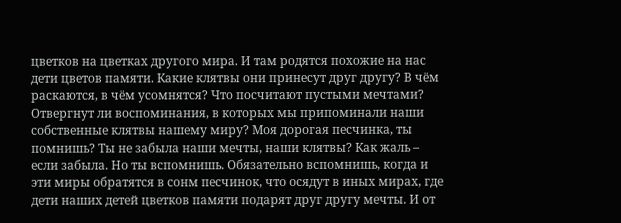цветков на цветках другого мира. И там родятся похожие на нас дети цветов памяти. Какие клятвы они принесут друг другу? В чём раскаются, в чём усомнятся? Что посчитают пустыми мечтами? Отвергнут ли воспоминания, в которых мы припоминали наши собственные клятвы нашему миру? Моя дорогая песчинка, ты помнишь? Ты не забыла наши мечты, наши клятвы? Как жаль – если забыла. Но ты вспомнишь. Обязательно вспомнишь, когда и эти миры обратятся в сонм песчинок, что осядут в иных мирах, где дети наших детей цветков памяти подарят друг другу мечты. И от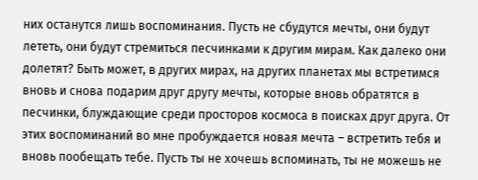них останутся лишь воспоминания. Пусть не сбудутся мечты, они будут лететь, они будут стремиться песчинками к другим мирам. Как далеко они долетят? Быть может, в других мирах, на других планетах мы встретимся вновь и снова подарим друг другу мечты, которые вновь обратятся в песчинки, блуждающие среди просторов космоса в поисках друг друга. От этих воспоминаний во мне пробуждается новая мечта – встретить тебя и вновь пообещать тебе. Пусть ты не хочешь вспоминать, ты не можешь не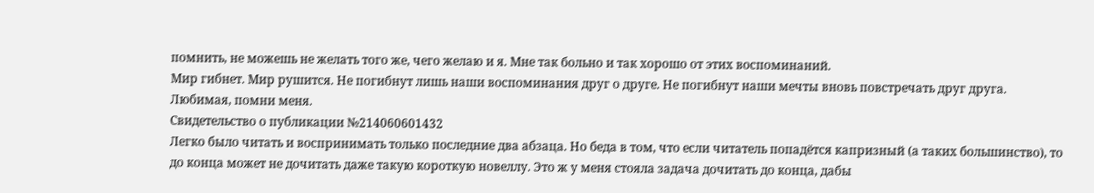помнить, не можешь не желать того же, чего желаю и я. Мне так больно и так хорошо от этих воспоминаний.
Мир гибнет. Мир рушится. Не погибнут лишь наши воспоминания друг о друге. Не погибнут наши мечты вновь повстречать друг друга. Любимая, помни меня.
Свидетельство о публикации №214060601432
Легко было читать и воспринимать только последние два абзаца. Но беда в том, что если читатель попадётся капризный (а таких большинство), то до конца может не дочитать даже такую короткую новеллу. Это ж у меня стояла задача дочитать до конца, дабы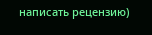написать рецензию)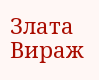Злата Вираж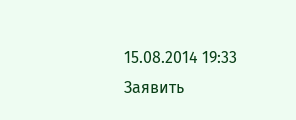15.08.2014 19:33 Заявить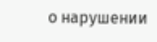о нарушении